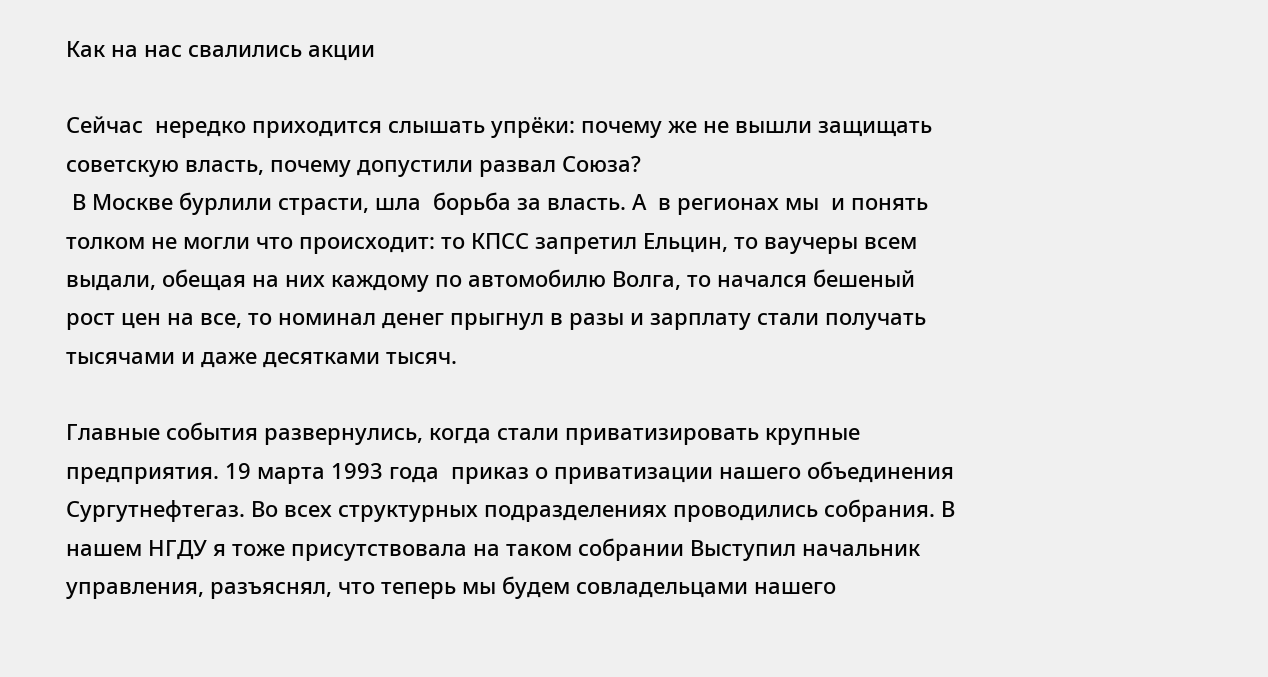Как на нас свалились акции

Сейчас  нередко приходится слышать упрёки: почему же не вышли защищать советскую власть, почему допустили развал Союза?
 В Москве бурлили страсти, шла  борьба за власть. А  в регионах мы  и понять толком не могли что происходит: то КПСС запретил Ельцин, то ваучеры всем выдали, обещая на них каждому по автомобилю Волга, то начался бешеный рост цен на все, то номинал денег прыгнул в разы и зарплату стали получать тысячами и даже десятками тысяч.

Главные события развернулись, когда стали приватизировать крупные предприятия. 19 марта 1993 года  приказ о приватизации нашего объединения Сургутнефтегаз. Во всех структурных подразделениях проводились собрания. В нашем НГДУ я тоже присутствовала на таком собрании Выступил начальник управления, разъяснял, что теперь мы будем совладельцами нашего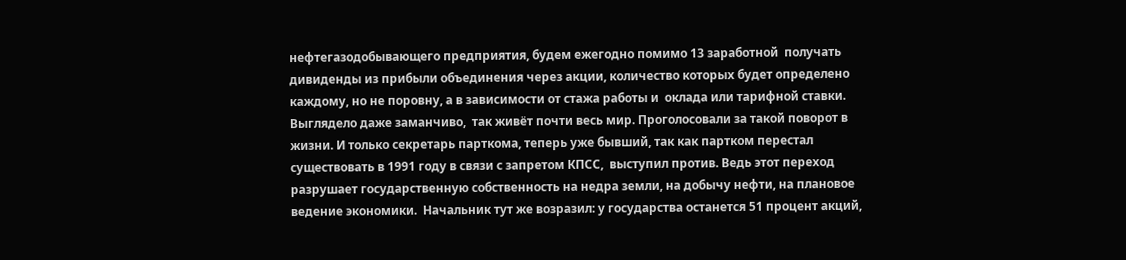нефтегазодобывающего предприятия, будем ежегодно помимо 13 заработной  получать дивиденды из прибыли объединения через акции, количество которых будет определено каждому, но не поровну, а в зависимости от стажа работы и  оклада или тарифной ставки.
Выглядело даже заманчиво,  так живёт почти весь мир. Проголосовали за такой поворот в жизни. И только секретарь парткома, теперь уже бывший, так как партком перестал существовать в 1991 году в связи с запретом КПСС,  выступил против. Ведь этот переход разрушает государственную собственность на недра земли, на добычу нефти, на плановое ведение экономики.  Начальник тут же возразил: у государства останется 51 процент акций,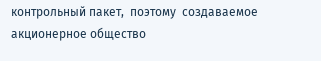контрольный пакет,  поэтому  создаваемое акционерное общество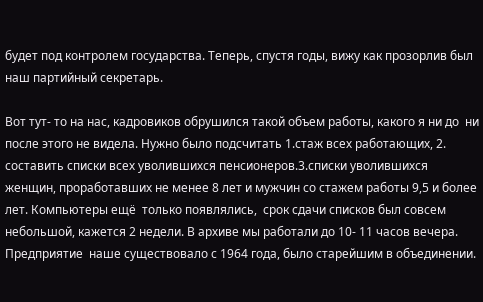будет под контролем государства. Теперь, спустя годы, вижу как прозорлив был наш партийный секретарь.

Вот тут- то на нас, кадровиков обрушился такой объем работы, какого я ни до  ни после этого не видела. Нужно было подсчитать 1.стаж всех работающих, 2. составить списки всех уволившихся пенсионеров.3.списки уволившихся женщин, проработавших не менее 8 лет и мужчин со стажем работы 9,5 и более лет. Компьютеры ещё  только появлялись,  срок сдачи списков был совсем небольшой, кажется 2 недели. В архиве мы работали до 10- 11 часов вечера. Предприятие  наше существовало с 1964 года, было старейшим в объединении.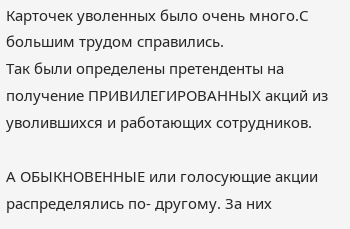Карточек уволенных было очень много.С большим трудом справились.
Так были определены претенденты на получение ПРИВИЛЕГИРОВАННЫХ акций из уволившихся и работающих сотрудников.

А ОБЫКНОВЕННЫЕ или голосующие акции распределялись по- другому. За них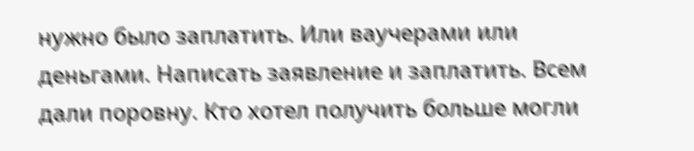нужно было заплатить. Или ваучерами или деньгами. Написать заявление и заплатить. Всем дали поровну. Кто хотел получить больше могли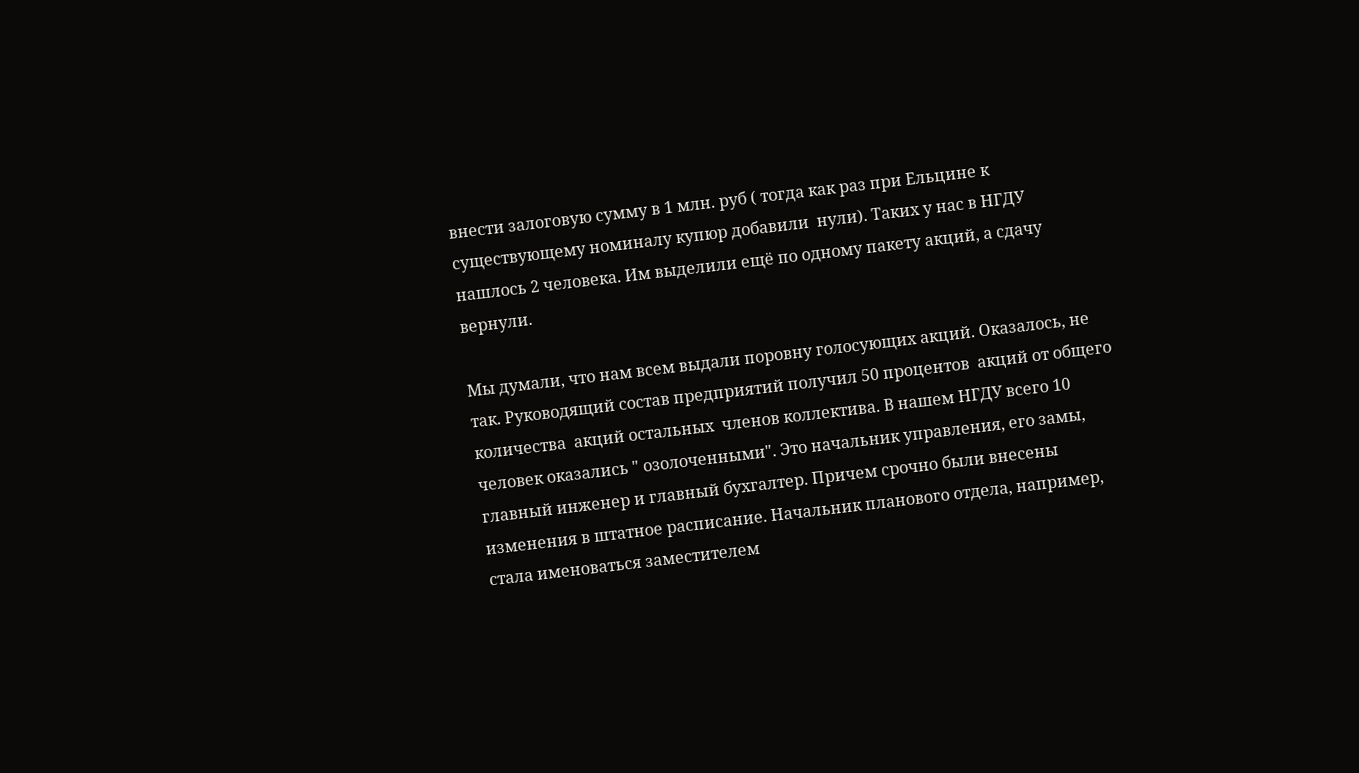внести залоговую сумму в 1 млн. руб ( тогда как раз при Ельцине к существующему номиналу купюр добавили  нули). Таких у нас в НГДУ нашлось 2 человека. Им выделили ещё по одному пакету акций, а сдачу вернули.

Мы думали, что нам всем выдали поровну голосующих акций. Оказалось, не так. Руководящий состав предприятий получил 50 процентов  акций от общего количества  акций остальных  членов коллектива. В нашем НГДУ всего 10 человек оказались " озолоченными". Это начальник управления, его замы, главный инженер и главный бухгалтер. Причем срочно были внесены изменения в штатное расписание. Начальник планового отдела, например, стала именоваться заместителем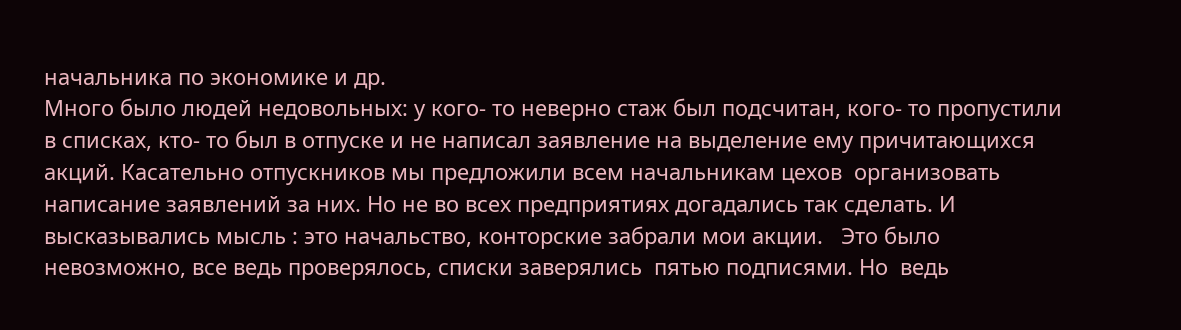начальника по экономике и др.
Много было людей недовольных: у кого- то неверно стаж был подсчитан, кого- то пропустили в списках, кто- то был в отпуске и не написал заявление на выделение ему причитающихся акций. Касательно отпускников мы предложили всем начальникам цехов  организовать написание заявлений за них. Но не во всех предприятиях догадались так сделать. И высказывались мысль : это начальство, конторские забрали мои акции.   Это было невозможно, все ведь проверялось, списки заверялись  пятью подписями. Но  ведь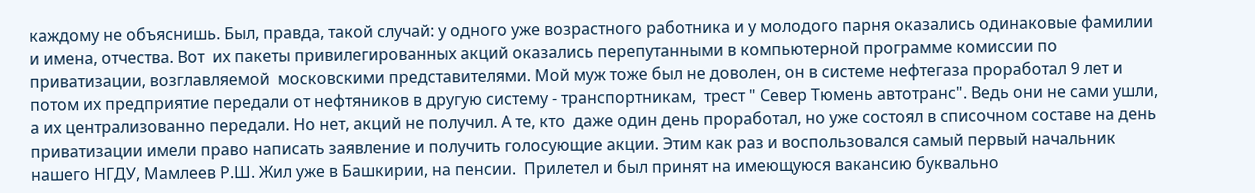каждому не объяснишь. Был, правда, такой случай: у одного уже возрастного работника и у молодого парня оказались одинаковые фамилии и имена, отчества. Вот  их пакеты привилегированных акций оказались перепутанными в компьютерной программе комиссии по приватизации, возглавляемой  московскими представителями. Мой муж тоже был не доволен, он в системе нефтегаза проработал 9 лет и потом их предприятие передали от нефтяников в другую систему - транспортникам,  трест " Север Тюмень автотранс". Ведь они не сами ушли, а их централизованно передали. Но нет, акций не получил. А те, кто  даже один день проработал, но уже состоял в списочном составе на день приватизации имели право написать заявление и получить голосующие акции. Этим как раз и воспользовался самый первый начальник нашего НГДУ, Мамлеев Р.Ш. Жил уже в Башкирии, на пенсии.  Прилетел и был принят на имеющуюся вакансию буквально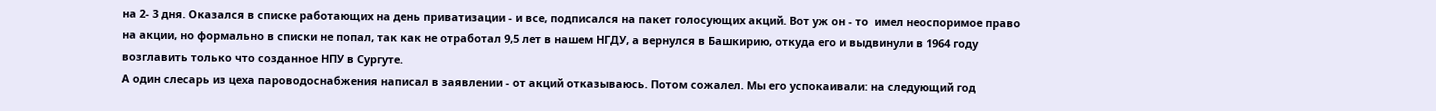на 2- 3 дня. Оказался в списке работающих на день приватизации - и все, подписался на пакет голосующих акций. Вот уж он - то  имел неоспоримое право на акции, но формально в списки не попал, так как не отработал 9,5 лет в нашем НГДУ, а вернулся в Башкирию, откуда его и выдвинули в 1964 году возглавить только что созданное НПУ в Сургуте.
А один слесарь из цеха пароводоснабжения написал в заявлении - от акций отказываюсь. Потом сожалел. Мы его успокаивали: на следующий год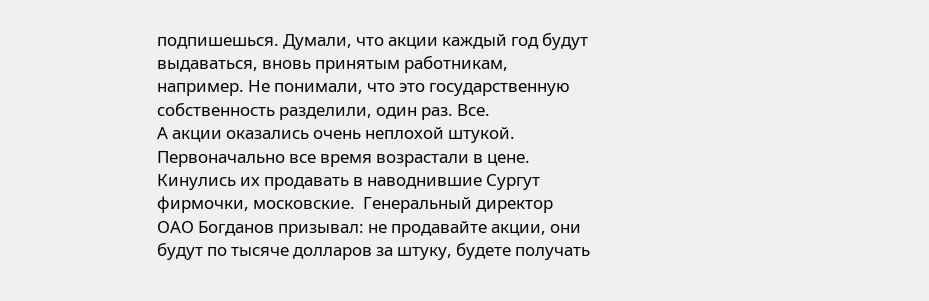подпишешься. Думали, что акции каждый год будут выдаваться, вновь принятым работникам, например. Не понимали, что это государственную собственность разделили, один раз. Все.
А акции оказались очень неплохой штукой. Первоначально все время возрастали в цене. Кинулись их продавать в наводнившие Сургут фирмочки, московские.  Генеральный директор ОАО Богданов призывал: не продавайте акции, они будут по тысяче долларов за штуку, будете получать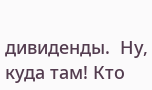дивиденды.  Ну, куда там! Кто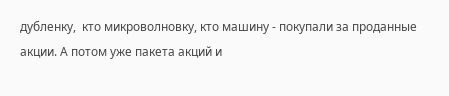дубленку,  кто микроволновку, кто машину - покупали за проданные акции. А потом уже пакета акций и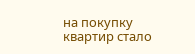на покупку квартир стало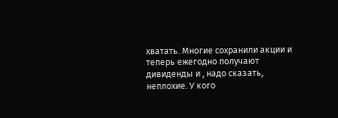хватать. Многие сохранили акции и теперь ежегодно получают дивиденды и , надо сказать, неплохие. У кого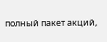полный пакет акций,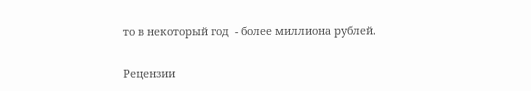то в некоторый год  - более миллиона рублей.


Рецензии